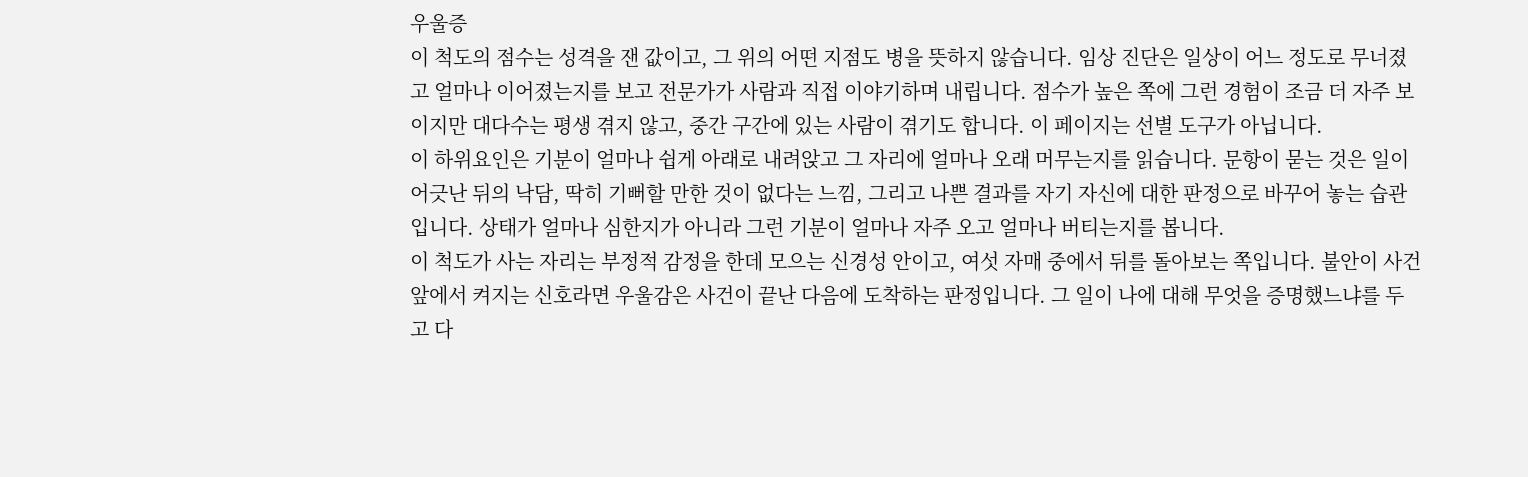우울증
이 척도의 점수는 성격을 잰 값이고, 그 위의 어떤 지점도 병을 뜻하지 않습니다. 임상 진단은 일상이 어느 정도로 무너졌고 얼마나 이어졌는지를 보고 전문가가 사람과 직접 이야기하며 내립니다. 점수가 높은 쪽에 그런 경험이 조금 더 자주 보이지만 대다수는 평생 겪지 않고, 중간 구간에 있는 사람이 겪기도 합니다. 이 페이지는 선별 도구가 아닙니다.
이 하위요인은 기분이 얼마나 쉽게 아래로 내려앉고 그 자리에 얼마나 오래 머무는지를 읽습니다. 문항이 묻는 것은 일이 어긋난 뒤의 낙담, 딱히 기뻐할 만한 것이 없다는 느낌, 그리고 나쁜 결과를 자기 자신에 대한 판정으로 바꾸어 놓는 습관입니다. 상태가 얼마나 심한지가 아니라 그런 기분이 얼마나 자주 오고 얼마나 버티는지를 봅니다.
이 척도가 사는 자리는 부정적 감정을 한데 모으는 신경성 안이고, 여섯 자매 중에서 뒤를 돌아보는 쪽입니다. 불안이 사건 앞에서 켜지는 신호라면 우울감은 사건이 끝난 다음에 도착하는 판정입니다. 그 일이 나에 대해 무엇을 증명했느냐를 두고 다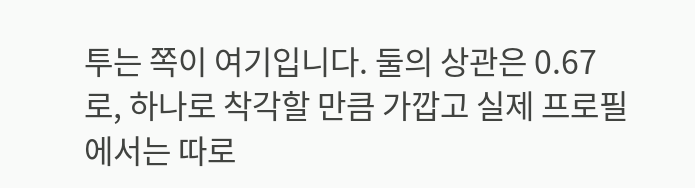투는 쪽이 여기입니다. 둘의 상관은 0.67로, 하나로 착각할 만큼 가깝고 실제 프로필에서는 따로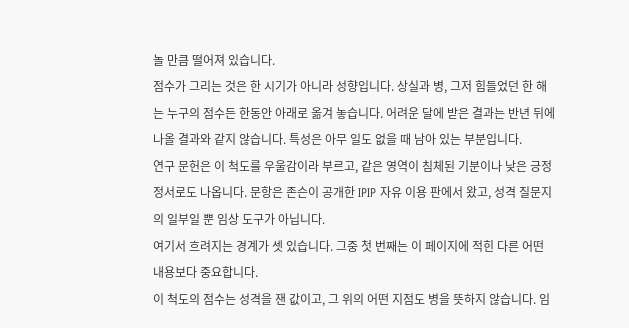놀 만큼 떨어져 있습니다.
점수가 그리는 것은 한 시기가 아니라 성향입니다. 상실과 병, 그저 힘들었던 한 해는 누구의 점수든 한동안 아래로 옮겨 놓습니다. 어려운 달에 받은 결과는 반년 뒤에 나올 결과와 같지 않습니다. 특성은 아무 일도 없을 때 남아 있는 부분입니다.
연구 문헌은 이 척도를 우울감이라 부르고, 같은 영역이 침체된 기분이나 낮은 긍정 정서로도 나옵니다. 문항은 존슨이 공개한 IPIP 자유 이용 판에서 왔고, 성격 질문지의 일부일 뿐 임상 도구가 아닙니다.
여기서 흐려지는 경계가 셋 있습니다. 그중 첫 번째는 이 페이지에 적힌 다른 어떤 내용보다 중요합니다.
이 척도의 점수는 성격을 잰 값이고, 그 위의 어떤 지점도 병을 뜻하지 않습니다. 임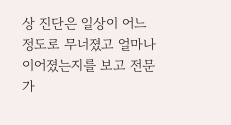상 진단은 일상이 어느 정도로 무너졌고 얼마나 이어졌는지를 보고 전문가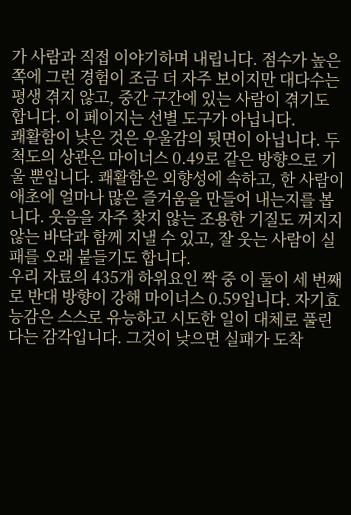가 사람과 직접 이야기하며 내립니다. 점수가 높은 쪽에 그런 경험이 조금 더 자주 보이지만 대다수는 평생 겪지 않고, 중간 구간에 있는 사람이 겪기도 합니다. 이 페이지는 선별 도구가 아닙니다.
쾌활함이 낮은 것은 우울감의 뒷면이 아닙니다. 두 척도의 상관은 마이너스 0.49로 같은 방향으로 기울 뿐입니다. 쾌활함은 외향성에 속하고, 한 사람이 애초에 얼마나 많은 즐거움을 만들어 내는지를 봅니다. 웃음을 자주 찾지 않는 조용한 기질도 꺼지지 않는 바닥과 함께 지낼 수 있고, 잘 웃는 사람이 실패를 오래 붙들기도 합니다.
우리 자료의 435개 하위요인 짝 중 이 둘이 세 번째로 반대 방향이 강해 마이너스 0.59입니다. 자기효능감은 스스로 유능하고 시도한 일이 대체로 풀린다는 감각입니다. 그것이 낮으면 실패가 도착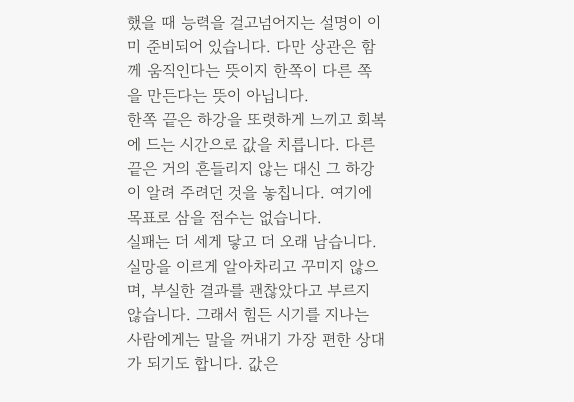했을 때 능력을 걸고넘어지는 설명이 이미 준비되어 있습니다. 다만 상관은 함께 움직인다는 뜻이지 한쪽이 다른 쪽을 만든다는 뜻이 아닙니다.
한쪽 끝은 하강을 또렷하게 느끼고 회복에 드는 시간으로 값을 치릅니다. 다른 끝은 거의 흔들리지 않는 대신 그 하강이 알려 주려던 것을 놓칩니다. 여기에 목표로 삼을 점수는 없습니다.
실패는 더 세게 닿고 더 오래 남습니다. 실망을 이르게 알아차리고 꾸미지 않으며, 부실한 결과를 괜찮았다고 부르지 않습니다. 그래서 힘든 시기를 지나는 사람에게는 말을 꺼내기 가장 편한 상대가 되기도 합니다. 값은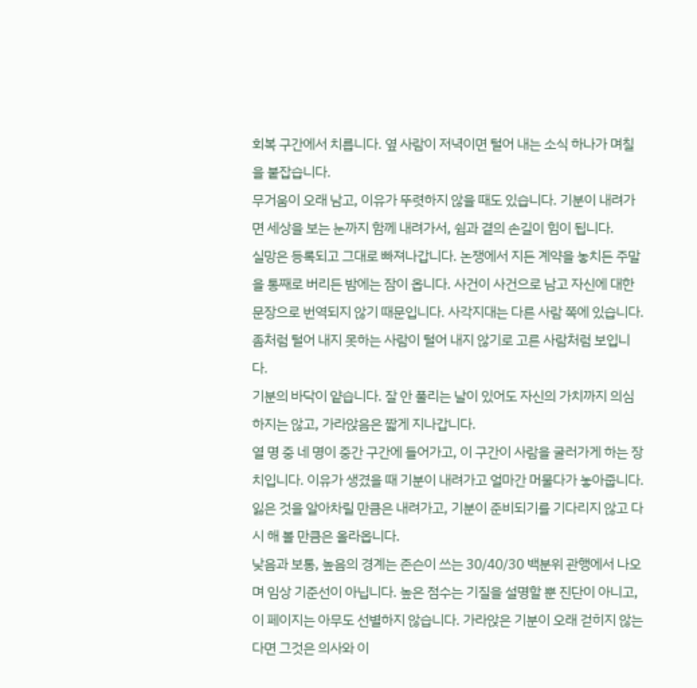회복 구간에서 치릅니다. 옆 사람이 저녁이면 털어 내는 소식 하나가 며칠을 붙잡습니다.
무거움이 오래 남고, 이유가 뚜렷하지 않을 때도 있습니다. 기분이 내려가면 세상을 보는 눈까지 함께 내려가서, 쉼과 곁의 손길이 힘이 됩니다.
실망은 등록되고 그대로 빠져나갑니다. 논쟁에서 지든 계약을 놓치든 주말을 통째로 버리든 밤에는 잠이 옵니다. 사건이 사건으로 남고 자신에 대한 문장으로 번역되지 않기 때문입니다. 사각지대는 다른 사람 쪽에 있습니다. 좀처럼 털어 내지 못하는 사람이 털어 내지 않기로 고른 사람처럼 보입니다.
기분의 바닥이 얕습니다. 잘 안 풀리는 날이 있어도 자신의 가치까지 의심하지는 않고, 가라앉음은 짧게 지나갑니다.
열 명 중 네 명이 중간 구간에 들어가고, 이 구간이 사람을 굴러가게 하는 장치입니다. 이유가 생겼을 때 기분이 내려가고 얼마간 머물다가 놓아줍니다. 잃은 것을 알아차릴 만큼은 내려가고, 기분이 준비되기를 기다리지 않고 다시 해 볼 만큼은 올라옵니다.
낮음과 보통, 높음의 경계는 존슨이 쓰는 30/40/30 백분위 관행에서 나오며 임상 기준선이 아닙니다. 높은 점수는 기질을 설명할 뿐 진단이 아니고, 이 페이지는 아무도 선별하지 않습니다. 가라앉은 기분이 오래 걷히지 않는다면 그것은 의사와 이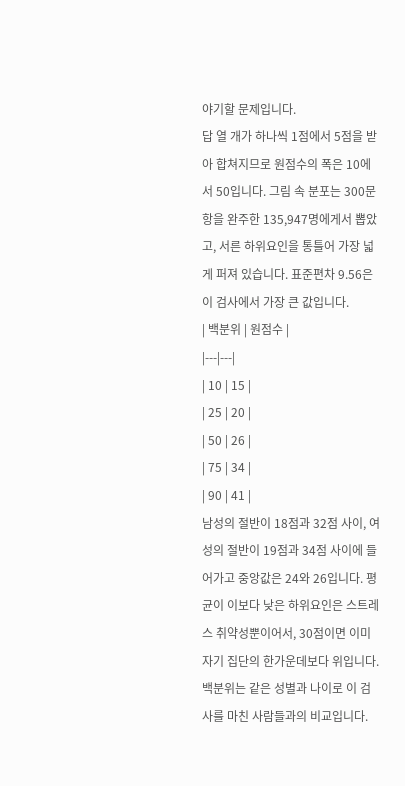야기할 문제입니다.
답 열 개가 하나씩 1점에서 5점을 받아 합쳐지므로 원점수의 폭은 10에서 50입니다. 그림 속 분포는 300문항을 완주한 135,947명에게서 뽑았고, 서른 하위요인을 통틀어 가장 넓게 퍼져 있습니다. 표준편차 9.56은 이 검사에서 가장 큰 값입니다.
| 백분위 | 원점수 |
|---|---|
| 10 | 15 |
| 25 | 20 |
| 50 | 26 |
| 75 | 34 |
| 90 | 41 |
남성의 절반이 18점과 32점 사이, 여성의 절반이 19점과 34점 사이에 들어가고 중앙값은 24와 26입니다. 평균이 이보다 낮은 하위요인은 스트레스 취약성뿐이어서, 30점이면 이미 자기 집단의 한가운데보다 위입니다. 백분위는 같은 성별과 나이로 이 검사를 마친 사람들과의 비교입니다.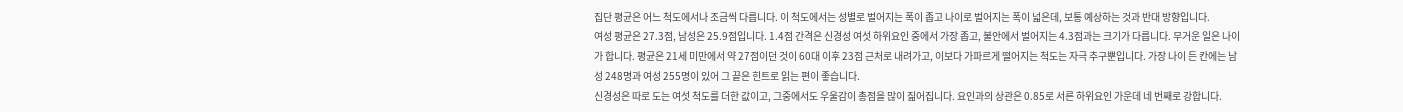집단 평균은 어느 척도에서나 조금씩 다릅니다. 이 척도에서는 성별로 벌어지는 폭이 좁고 나이로 벌어지는 폭이 넓은데, 보통 예상하는 것과 반대 방향입니다.
여성 평균은 27.3점, 남성은 25.9점입니다. 1.4점 간격은 신경성 여섯 하위요인 중에서 가장 좁고, 불안에서 벌어지는 4.3점과는 크기가 다릅니다. 무거운 일은 나이가 합니다. 평균은 21세 미만에서 약 27점이던 것이 60대 이후 23점 근처로 내려가고, 이보다 가파르게 떨어지는 척도는 자극 추구뿐입니다. 가장 나이 든 칸에는 남성 248명과 여성 255명이 있어 그 끝은 힌트로 읽는 편이 좋습니다.
신경성은 따로 도는 여섯 척도를 더한 값이고, 그중에서도 우울감이 총점을 많이 짊어집니다. 요인과의 상관은 0.85로 서른 하위요인 가운데 네 번째로 강합니다.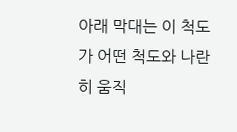아래 막대는 이 척도가 어떤 척도와 나란히 움직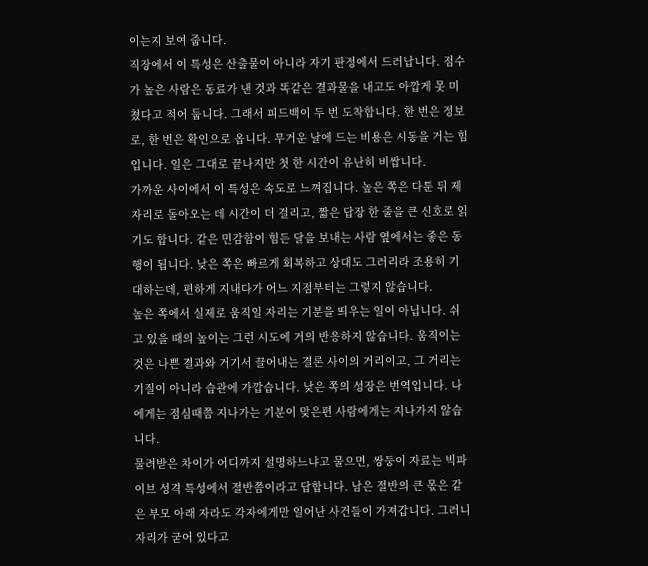이는지 보여 줍니다.
직장에서 이 특성은 산출물이 아니라 자기 판정에서 드러납니다. 점수가 높은 사람은 동료가 낸 것과 똑같은 결과물을 내고도 아깝게 못 미쳤다고 적어 둡니다. 그래서 피드백이 두 번 도착합니다. 한 번은 정보로, 한 번은 확인으로 옵니다. 무거운 날에 드는 비용은 시동을 거는 힘입니다. 일은 그대로 끝나지만 첫 한 시간이 유난히 비쌉니다.
가까운 사이에서 이 특성은 속도로 느껴집니다. 높은 쪽은 다툰 뒤 제자리로 돌아오는 데 시간이 더 걸리고, 짧은 답장 한 줄을 큰 신호로 읽기도 합니다. 같은 민감함이 힘든 달을 보내는 사람 옆에서는 좋은 동행이 됩니다. 낮은 쪽은 빠르게 회복하고 상대도 그러리라 조용히 기대하는데, 편하게 지내다가 어느 지점부터는 그렇지 않습니다.
높은 쪽에서 실제로 움직일 자리는 기분을 띄우는 일이 아닙니다. 쉬고 있을 때의 높이는 그런 시도에 거의 반응하지 않습니다. 움직이는 것은 나쁜 결과와 거기서 끌어내는 결론 사이의 거리이고, 그 거리는 기질이 아니라 습관에 가깝습니다. 낮은 쪽의 성장은 번역입니다. 나에게는 점심때쯤 지나가는 기분이 맞은편 사람에게는 지나가지 않습니다.
물려받은 차이가 어디까지 설명하느냐고 물으면, 쌍둥이 자료는 빅파이브 성격 특성에서 절반쯤이라고 답합니다. 남은 절반의 큰 몫은 같은 부모 아래 자라도 각자에게만 일어난 사건들이 가져갑니다. 그러니 자리가 굳어 있다고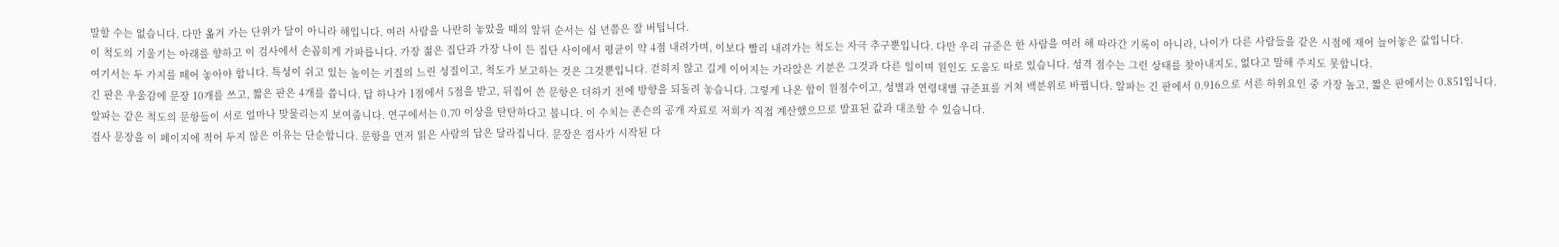말할 수는 없습니다. 다만 옮겨 가는 단위가 달이 아니라 해입니다. 여러 사람을 나란히 놓았을 때의 앞뒤 순서는 십 년쯤은 잘 버팁니다.
이 척도의 기울기는 아래를 향하고 이 검사에서 손꼽히게 가파릅니다. 가장 젊은 집단과 가장 나이 든 집단 사이에서 평균이 약 4점 내려가며, 이보다 빨리 내려가는 척도는 자극 추구뿐입니다. 다만 우리 규준은 한 사람을 여러 해 따라간 기록이 아니라, 나이가 다른 사람들을 같은 시점에 재어 늘어놓은 값입니다.
여기서는 두 가지를 떼어 놓아야 합니다. 특성이 쉬고 있는 높이는 기질의 느린 성질이고, 척도가 보고하는 것은 그것뿐입니다. 걷히지 않고 길게 이어지는 가라앉은 기분은 그것과 다른 일이며 원인도 도움도 따로 있습니다. 성격 점수는 그런 상태를 찾아내지도, 없다고 말해 주지도 못합니다.
긴 판은 우울감에 문장 10개를 쓰고, 짧은 판은 4개를 씁니다. 답 하나가 1점에서 5점을 받고, 뒤집어 쓴 문항은 더하기 전에 방향을 되돌려 놓습니다. 그렇게 나온 합이 원점수이고, 성별과 연령대별 규준표를 거쳐 백분위로 바뀝니다. 알파는 긴 판에서 0.916으로 서른 하위요인 중 가장 높고, 짧은 판에서는 0.851입니다.
알파는 같은 척도의 문항들이 서로 얼마나 맞물리는지 보여줍니다. 연구에서는 0.70 이상을 탄탄하다고 봅니다. 이 수치는 존슨의 공개 자료로 저희가 직접 계산했으므로 발표된 값과 대조할 수 있습니다.
검사 문장을 이 페이지에 적어 두지 않은 이유는 단순합니다. 문항을 먼저 읽은 사람의 답은 달라집니다. 문장은 검사가 시작된 다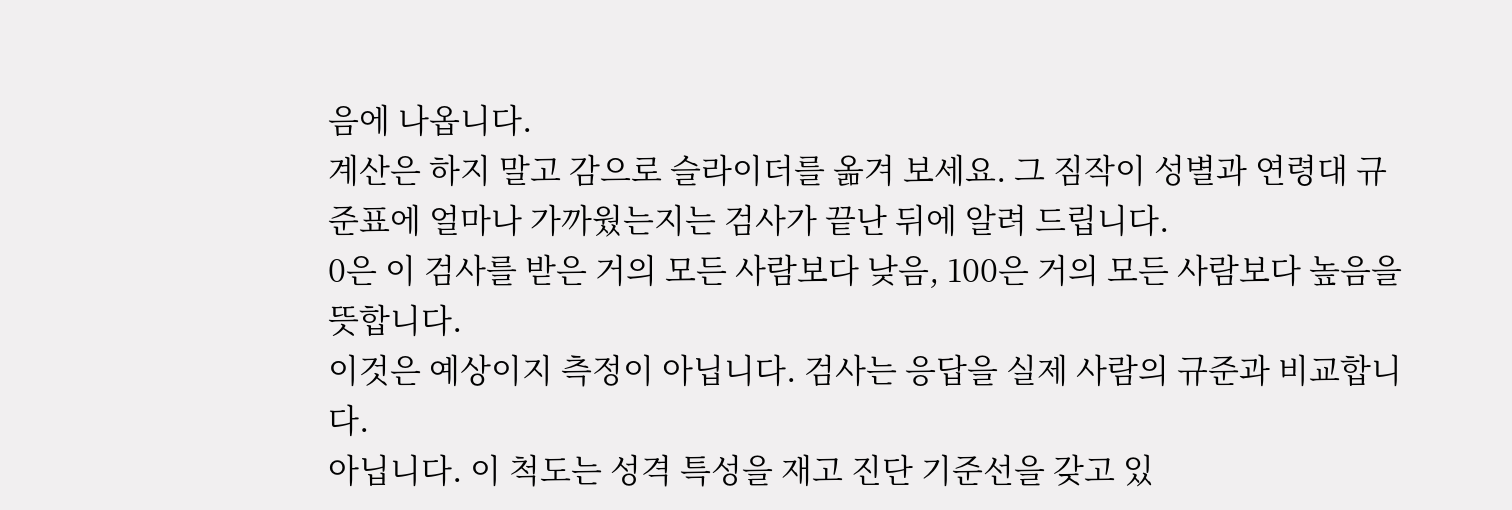음에 나옵니다.
계산은 하지 말고 감으로 슬라이더를 옮겨 보세요. 그 짐작이 성별과 연령대 규준표에 얼마나 가까웠는지는 검사가 끝난 뒤에 알려 드립니다.
0은 이 검사를 받은 거의 모든 사람보다 낮음, 100은 거의 모든 사람보다 높음을 뜻합니다.
이것은 예상이지 측정이 아닙니다. 검사는 응답을 실제 사람의 규준과 비교합니다.
아닙니다. 이 척도는 성격 특성을 재고 진단 기준선을 갖고 있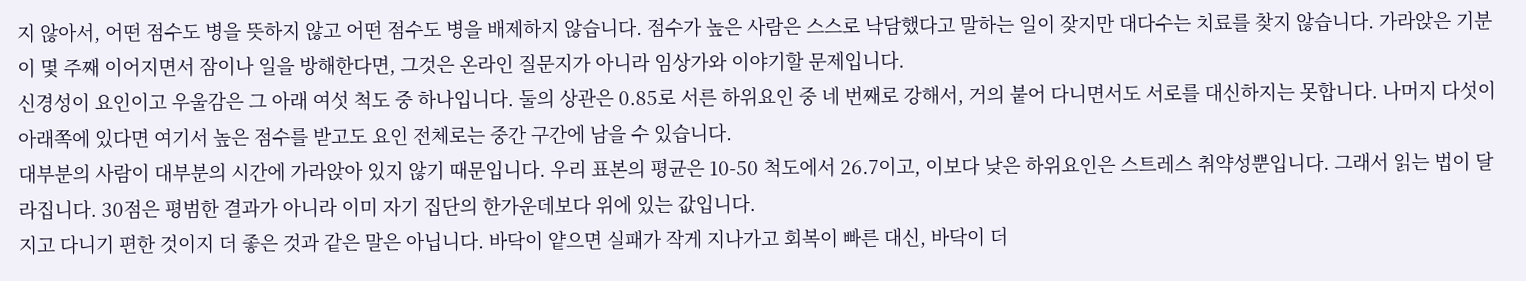지 않아서, 어떤 점수도 병을 뜻하지 않고 어떤 점수도 병을 배제하지 않습니다. 점수가 높은 사람은 스스로 낙담했다고 말하는 일이 잦지만 대다수는 치료를 찾지 않습니다. 가라앉은 기분이 몇 주째 이어지면서 잠이나 일을 방해한다면, 그것은 온라인 질문지가 아니라 임상가와 이야기할 문제입니다.
신경성이 요인이고 우울감은 그 아래 여섯 척도 중 하나입니다. 둘의 상관은 0.85로 서른 하위요인 중 네 번째로 강해서, 거의 붙어 다니면서도 서로를 대신하지는 못합니다. 나머지 다섯이 아래쪽에 있다면 여기서 높은 점수를 받고도 요인 전체로는 중간 구간에 남을 수 있습니다.
대부분의 사람이 대부분의 시간에 가라앉아 있지 않기 때문입니다. 우리 표본의 평균은 10-50 척도에서 26.7이고, 이보다 낮은 하위요인은 스트레스 취약성뿐입니다. 그래서 읽는 법이 달라집니다. 30점은 평범한 결과가 아니라 이미 자기 집단의 한가운데보다 위에 있는 값입니다.
지고 다니기 편한 것이지 더 좋은 것과 같은 말은 아닙니다. 바닥이 얕으면 실패가 작게 지나가고 회복이 빠른 대신, 바닥이 더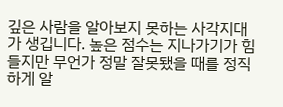깊은 사람을 알아보지 못하는 사각지대가 생깁니다. 높은 점수는 지나가기가 힘들지만 무언가 정말 잘못됐을 때를 정직하게 알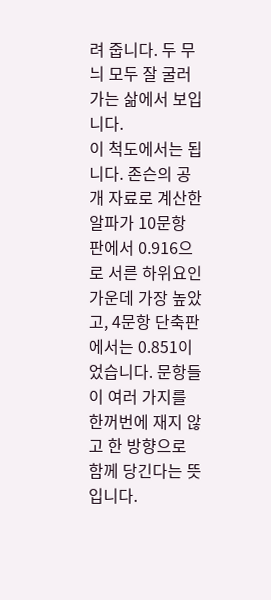려 줍니다. 두 무늬 모두 잘 굴러가는 삶에서 보입니다.
이 척도에서는 됩니다. 존슨의 공개 자료로 계산한 알파가 10문항 판에서 0.916으로 서른 하위요인 가운데 가장 높았고, 4문항 단축판에서는 0.851이었습니다. 문항들이 여러 가지를 한꺼번에 재지 않고 한 방향으로 함께 당긴다는 뜻입니다.